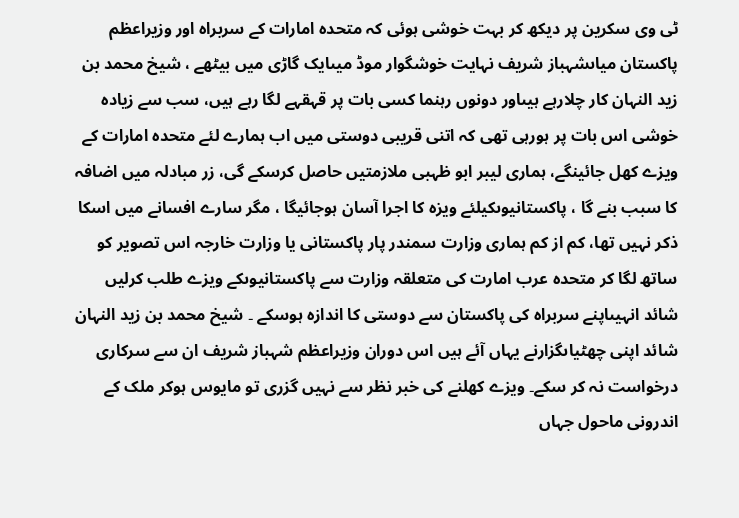ٹی وی سکرین پر دیکھ کر بہت خوشی ہوئی کہ متحدہ امارات کے سربراہ اور وزیراعظم پاکستان میاںشہباز شریف نہایت خوشگوار موڈ میںایک گاڑی میں بیٹھے ، شیخ محمد بن زید النہان کار چلارہے ہیںاور دونوں رہنما کسی بات پر قہقہے لگا رہے ہیں، سب سے زیادہ خوشی اس بات پر ہورہی تھی کہ اتنی قریبی دوستی میں اب ہمارے لئے متحدہ امارات کے ویزے کھل جائینگے، ہماری لیبر ابو ظہبی ملازمتیں حاصل کرسکے گی، زر مبادلہ میں اضافہ کا سبب بنے گا ، پاکستانیوںکیلئے ویزہ کا اجرا آسان ہوجائیگا ، مگر سارے افسانے میں اسکا ذکر نہیں تھا، کم از کم ہماری وزارت سمندر پار پاکستانی یا وزارت خارجہ اس تصویر کو ساتھ لگا کر متحدہ عرب امارت کی متعلقہ وزارت سے پاکستانیوںکے ویزے طلب کرلیں شائد انہیںاپنے سربراہ کی پاکستان سے دوستی کا اندازہ ہوسکے ۔ شیخ محمد بن زید النہان شائد اپنی چھٹیاںگزارنے یہاں آئے ہیں اس دوران وزیراعظم شہباز شریف ان سے سرکاری درخواست نہ کر سکے۔ ویزے کھلنے کی خبر نظر سے نہیں گزری تو مایوس ہوکر ملک کے اندرونی ماحول جہاں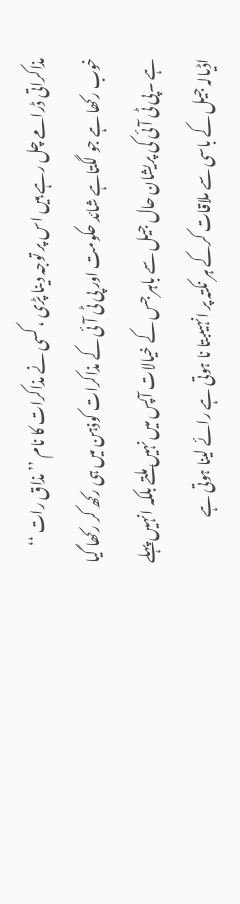مذاکراتی ڈرامے چل رہے ہیں اس پر توجہ دینا پڑی ، کسی نے مذاکرات کا نام ’’مذاق رات ‘‘ خوب رکھا ہے جو لگتاہے شائد حکومت اور پی ٹی آئی کے مذاکرات کوذہن میں ہی رکھ کر رکھا گیا ہے ۔پی ٹی آئی کی پریشان حال جیل سے باہر جس کے خیالات آپس میں نہیں ملتے بلکہ انہیں پہلے اڈیالہ جیل کے باسی سے ملاقات کرکے ہر نکتہ پر انہیںبتا نا ہوتی ہے رائے لینا ہوتی ہے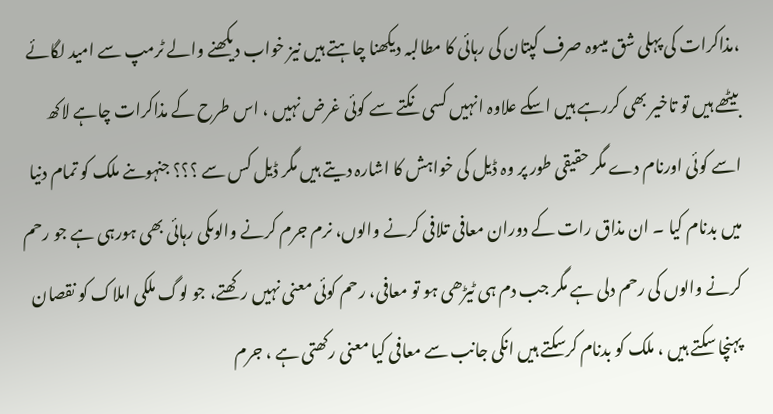،مذاکرات کی پہلی شق میںوہ صرف کپتان کی رہائی کا مطالبہ دیکھنا چاہتے ہیں نیز خواب دیکھنے والے ٹرمپ سے امید لگائے بیٹھے ہیں تو تاخیر بھی کررہے ہیں اسکے علاوہ انہیں کسی نکتے سے کوئی غرض نہیں ، اس طرح کے مذاکرات چاہے لاکھ اسے کوئی اورنام دے مگر حقیقی طور پر وہ ڈیل کی خواہش کا اشارہ دیتے ہیں مگر ڈیل کس سے ؟؟؟ جنہوںنے ملک کو تمام دنیا میں بدنام کیا ۔ ان مذاق رات کے دوران معافی تلافی کرنے والوں، نرم جرم کرنے والوںکی رہائی بھی ہورہی ہے جو رحم کرنے والوں کی رحم دلی ہے مگر جب دم ہی ٹیڑھی ہو تو معافی، رحم کوئی معنی نہیں رکھتے، جو لوگ ملکی املاک کو نقصان پہنچا سکتے ہیں ، ملک کو بدنام کرسکتے ہیں انکی جانب سے معافی کیا معنی رکھتی ہے ، جرم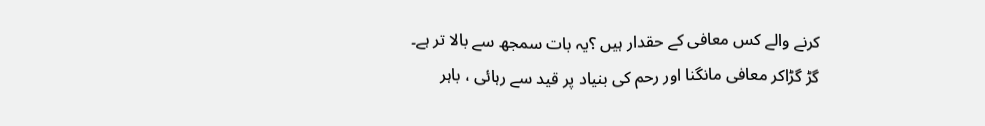کرنے والے کس معافی کے حقدار ہیں ؟یہ بات سمجھ سے بالا تر ہے۔ گڑ گڑاکر معافی مانگنا اور رحم کی بنیاد پر قید سے رہائی ، باہر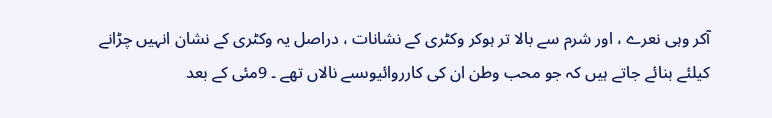آکر وہی نعرے ، اور شرم سے بالا تر ہوکر وکٹری کے نشانات ، دراصل یہ وکٹری کے نشان انہیں چڑانے کیلئے بنائے جاتے ہیں کہ جو محب وطن ان کی کارروائیوںسے نالاں تھے ۔ 9مئی کے بعد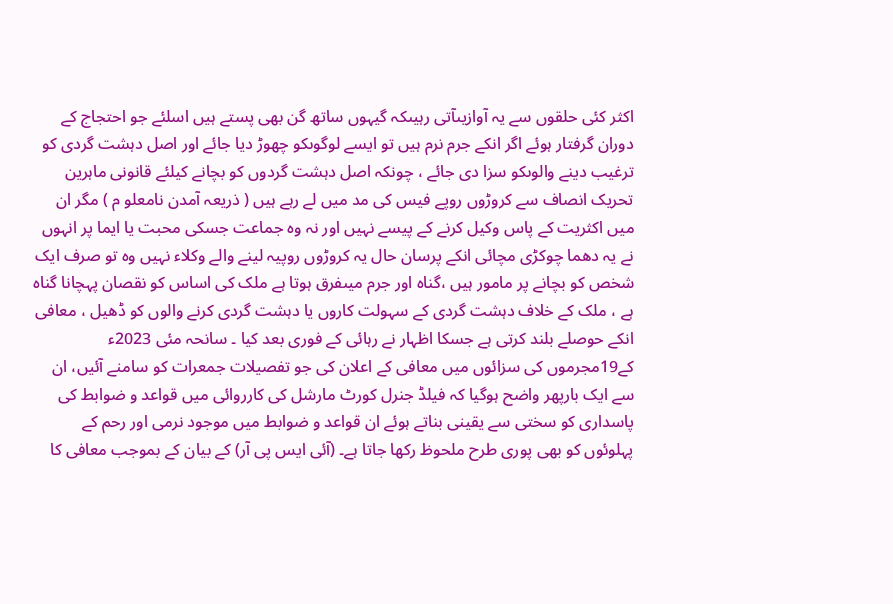اکثر کئی حلقوں سے یہ آوازیںآتی رہیںکہ گیہوں ساتھ گن بھی پستے ہیں اسلئے جو احتجاج کے دوران گرفتار ہوئے اگر انکے جرم نرم ہیں تو ایسے لوگوںکو چھوڑ دیا جائے اور اصل دہشت گردی کو ترغیب دینے والوںکو سزا دی جائے ، چونکہ اصل دہشت گردوں کو بچانے کیلئے قانونی ماہرین تحریک انصاف سے کروڑوں روپے فیس کی مد میں لے رہے ہیں ( ذریعہ آمدن نامعلو م ) مگر ان میں اکثریت کے پاس وکیل کرنے کے پیسے نہیں اور نہ وہ جماعت جسکی محبت یا ایما پر انہوں نے یہ دھما چوکڑی مچائی انکے پرسان حال یہ کروڑوں روپیہ لینے والے وکلاء نہیں وہ تو صرف ایک شخص کو بچانے پر مامور ہیں ،گناہ اور جرم میںفرق ہوتا ہے ملک کی اساس کو نقصان پہچانا گناہ ہے ، ملک کے خلاف دہشت گردی کے سہولت کاروں یا دہشت گردی کرنے والوں کو ڈھیل ، معافی انکے حوصلے بلند کرتی ہے جسکا اظہار نے رہائی کے فوری بعد کیا ۔ سانحہ مئی 2023ء کے19مجرموں کی سزائوں میں معافی کے اعلان کی جو تفصیلات جمعرات کو سامنے آئیں، ان سے ایک بارپھر واضح ہوگیا کہ فیلڈ جنرل کورٹ مارشل کی کارروائی میں قواعد و ضوابط کی پاسداری کو سختی سے یقینی بناتے ہوئے ان قواعد و ضوابط میں موجود نرمی اور رحم کے پہلوئوں کو بھی پوری طرح ملحوظ رکھا جاتا ہے۔ (آئی ایس پی آر) کے بیان کے بموجب معافی کا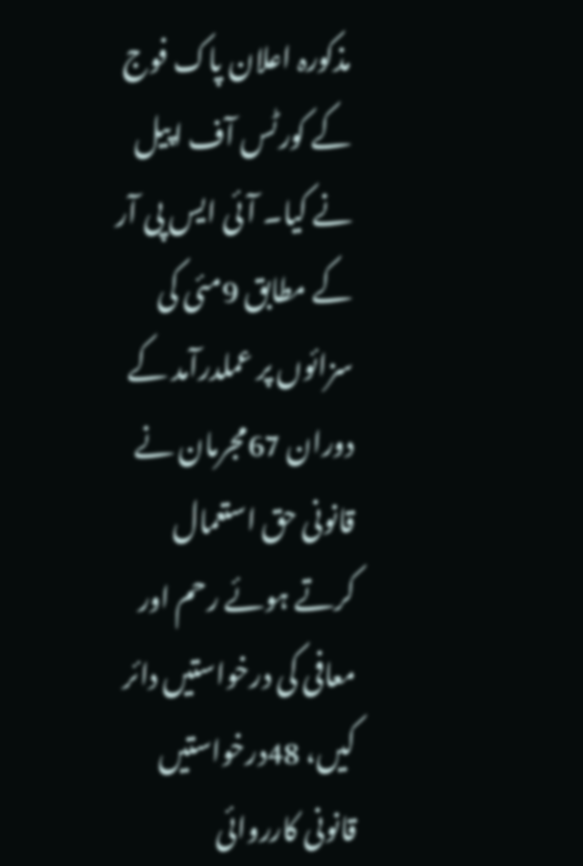مذکورہ اعلان پاک فوج کے کورٹس آف اپیل نے کیا۔ آئی ایس پی آر کے مطابق 9مئی کی سزائوں پر عملدرآمد کے دوران 67مجرمان نے قانونی حق استعمال کرتے ہوئے رحم اور معافی کی درخواستیں دائر کیں، 48درخواستیں قانونی کارروائی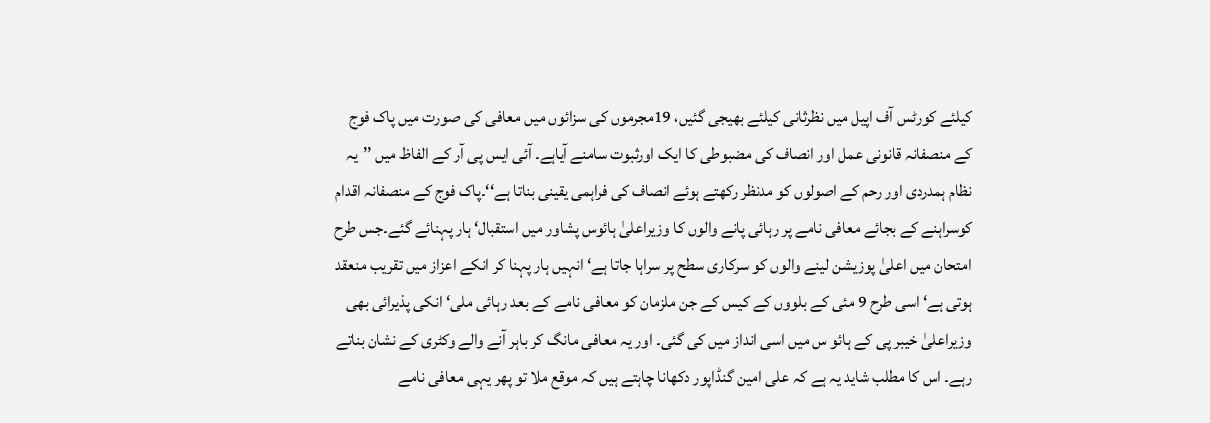کیلئے کورٹس آف اپیل میں نظرثانی کیلئے بھیجی گئیں، 19مجرموں کی سزائوں میں معافی کی صورت میں پاک فوج کے منصفانہ قانونی عمل اور انصاف کی مضبوطی کا ایک اورثبوت سامنے آیاہے۔ آئی ایس پی آر کے الفاظ میں ’’یہ نظام ہمدردی اور رحم کے اصولوں کو مدنظر رکھتے ہوئے انصاف کی فراہمی یقینی بناتا ہے‘‘۔پاک فوج کے منصفانہ اقدام کوسراہنے کے بجائے معافی نامے پر رہائی پانے والوں کا وزیراعلیٰ ہائوس پشاور میں استقبال‘ ہار پہنائے گئے۔جس طرح امتحان میں اعلیٰ پوزیشن لینے والوں کو سرکاری سطح پر سراہا جاتا ہے‘ انہیں ہار پہنا کر انکے اعزاز میں تقریب منعقد ہوتی ہے‘ اسی طرح 9 مئی کے بلووں کے کیس کے جن ملزمان کو معافی نامے کے بعد رہائی ملی‘ انکی پذیرائی بھی وزیراعلیٰ خیبر پی کے ہائو س میں اسی انداز میں کی گئی۔ اور یہ معافی مانگ کر باہر آنے والے وکٹری کے نشان بناتے رہے۔ اس کا مطلب شاید یہ ہے کہ علی امین گنڈاپور دکھانا چاہتے ہیں کہ موقع ملا تو پھر یہی معافی نامے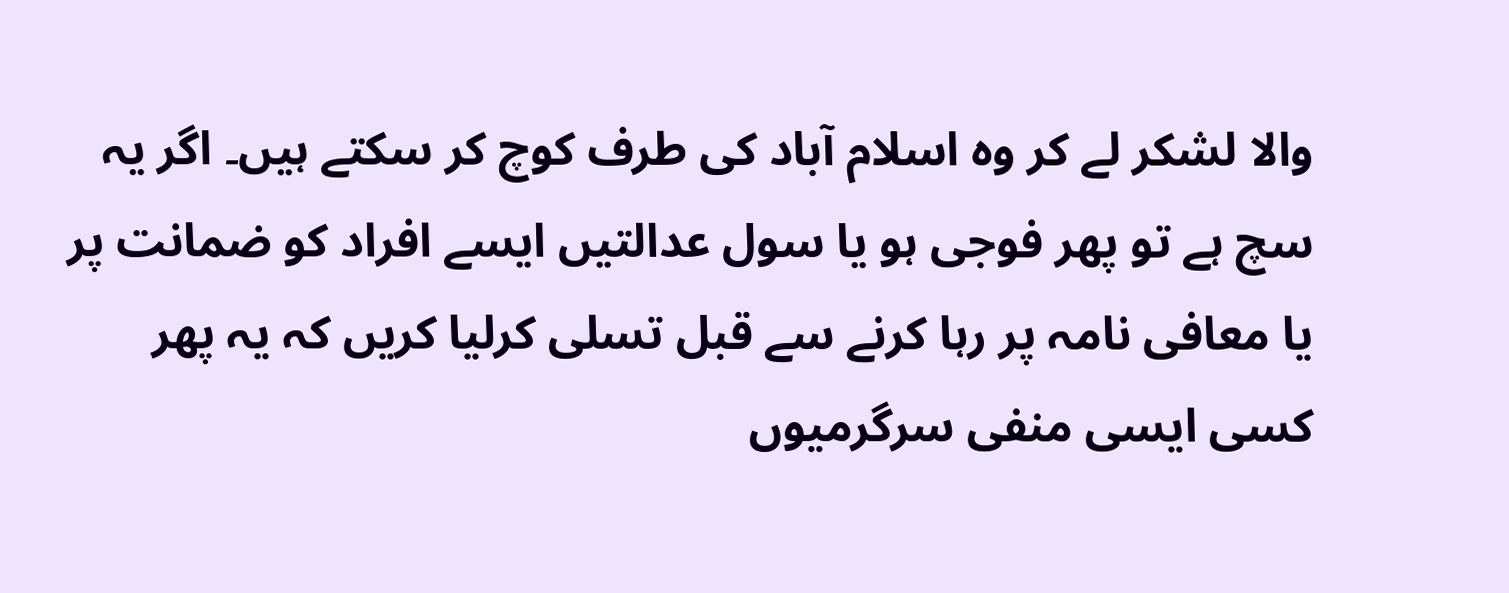والا لشکر لے کر وہ اسلام آباد کی طرف کوچ کر سکتے ہیں۔ اگر یہ سچ ہے تو پھر فوجی ہو یا سول عدالتیں ایسے افراد کو ضمانت پر یا معافی نامہ پر رہا کرنے سے قبل تسلی کرلیا کریں کہ یہ پھر کسی ایسی منفی سرگرمیوں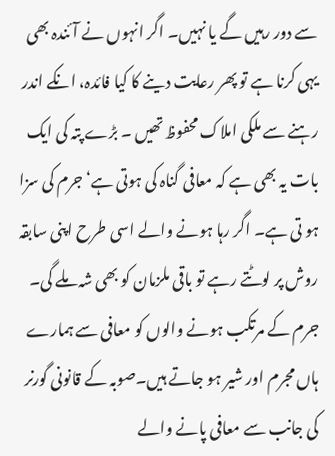سے دور رہیں گے یا نہیں۔ اگر انہوں نے آئندہ بھی یہی کرنا ہے تو پھر رعایت دینے کا کیا فائدہ، انکے اندر رہنے سے ملکی املاک محفوظ تھیں ۔ بڑے پتہ کی ایک بات یہ بھی ہے کہ معافی گناہ کی ہوتی ہے‘ جرم کی سزا ہو تی ہے۔ اگر رہا ہونے والے اسی طرح اپنی سابقہ روش پر لوٹتے رہے تو باقی ملزمان کو بھی شہ ملے گی۔ جرم کے مرتکب ہونے والوں کو معافی سے ہمارے ہاں مجرم اور شیر ہو جاتے ہیں۔صوبہ کے قانونی گورنر کی جانب سے معافی پانے والے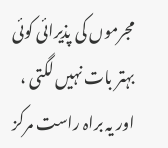مجرموں کی پذیرائی کوئی بہتر بات نہیں لگتی ، اور یہ براہ راست مرکز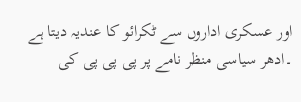اور عسکری اداروں سے ٹکرائو کا عندیہ دیتا ہے ۔ادھر سیاسی منظر نامے پر پی پی پی کی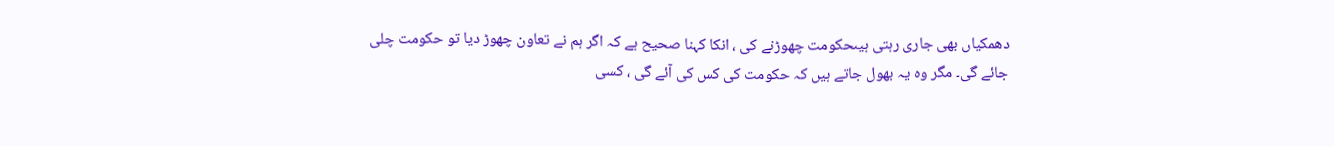دھمکیاں بھی جاری رہتی ہیںحکومت چھوڑنے کی ، انکا کہنا صحیح ہے کہ اگر ہم نے تعاون چھوڑ دیا تو حکومت چلی جائے گی۔ مگر وہ یہ بھول جاتے ہیں کہ حکومت کی کس کی آئے گی ، کسی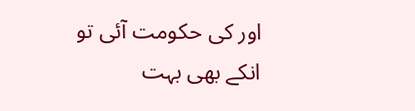اور کی حکومت آئی تو انکے بھی بہت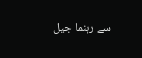سے رہنما جیل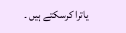یاترا کرسکتے ہیں ۔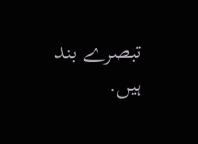تبصرے بند ہیں.